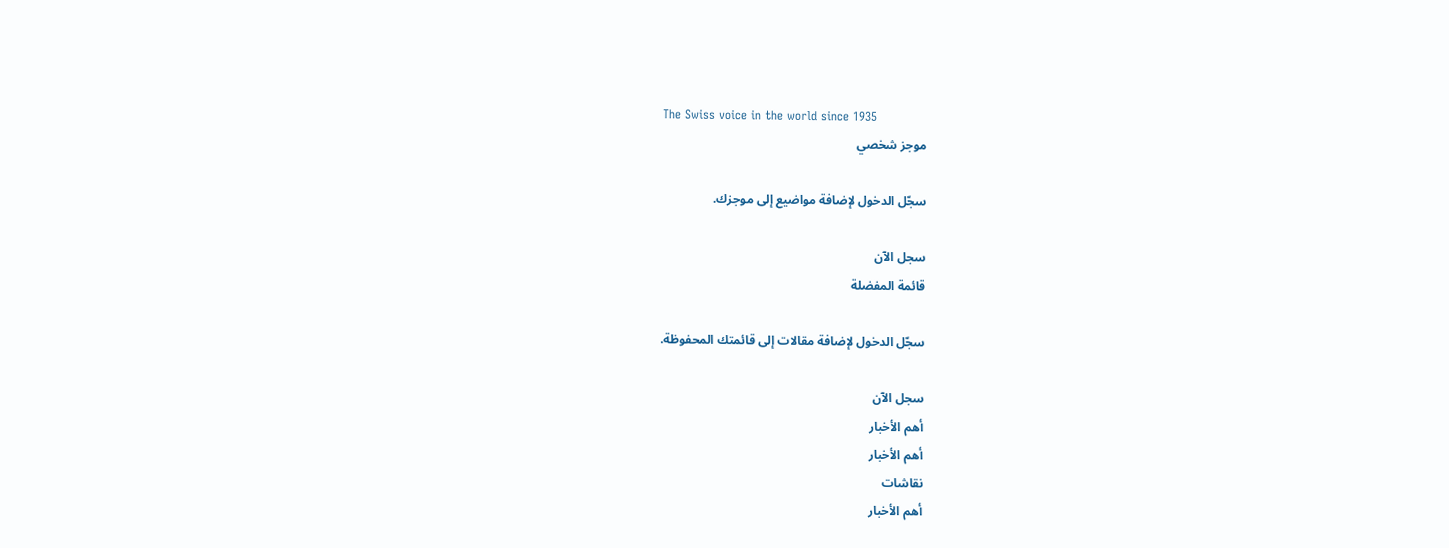The Swiss voice in the world since 1935
موجز شخصي

سجّل الدخول لإضافة مواضيع إلى موجزك.

سجل الآن
قائمة المفضلة

سجّل الدخول لإضافة مقالات إلى قائمتك المحفوظة.

سجل الآن
أهم الأخبار
أهم الأخبار
نقاشات
أهم الأخبار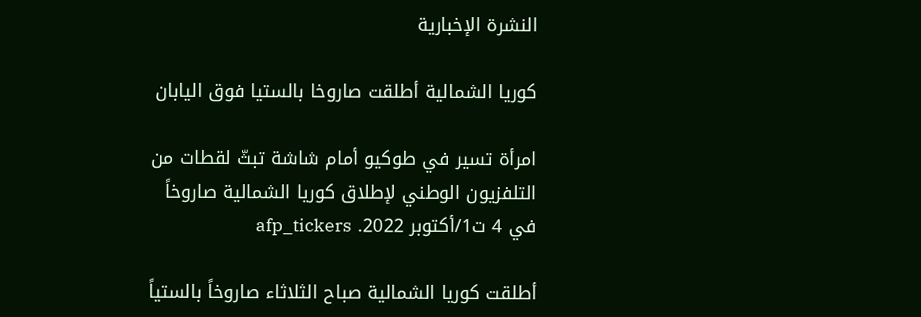النشرة الإخبارية

كوريا الشمالية أطلقت صاروخا بالستيا فوق اليابان

امرأة تسير في طوكيو أمام شاشة تبثّ لقطات من التلفزيون الوطني لإطلاق كوريا الشمالية صاروخاً في 4 ت1/أكتوبر 2022. afp_tickers

أطلقت كوريا الشمالية صباح الثلاثاء صاروخاً بالستياً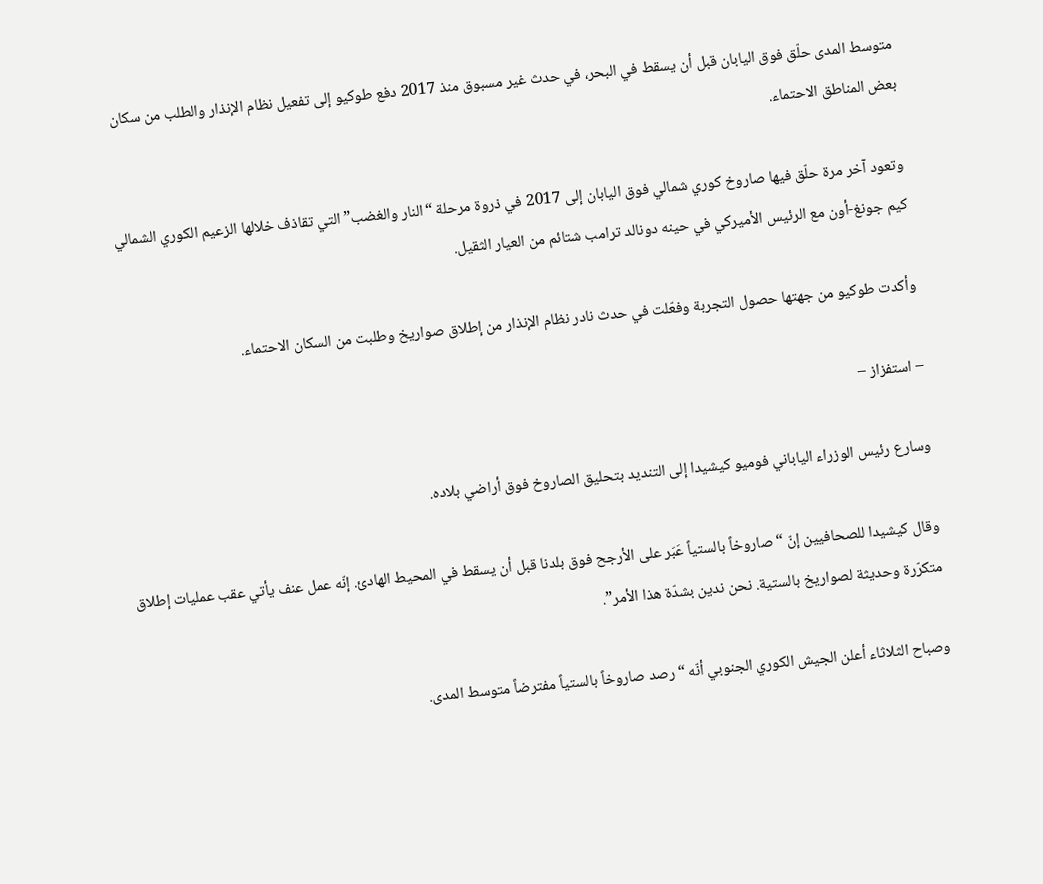متوسط المدى حلّق فوق اليابان قبل أن يسقط في البحر، في حدث غير مسبوق منذ 2017 دفع طوكيو إلى تفعيل نظام الإنذار والطلب من سكان بعض المناطق الاحتماء.

وتعود آخر مرة حلّق فيها صاروخ كوري شمالي فوق اليابان إلى 2017 في ذروة مرحلة “النار والغضب” التي تقاذف خلالها الزعيم الكوري الشمالي كيم جونغ-أون مع الرئيس الأميركي في حينه دونالد ترامب شتائم من العيار الثقيل.

وأكدت طوكيو من جهتها حصول التجربة وفعّلت في حدث نادر نظام الإنذار من إطلاق صواريخ وطلبت من السكان الاحتماء.

– استفزاز –

وسارع رئيس الوزراء الياباني فوميو كيشيدا إلى التنديد بتحليق الصاروخ فوق أراضي بلاده.

وقال كيشيدا للصحافيين إنّ “صاروخاً بالستياً عَبَر على الأرجح فوق بلدنا قبل أن يسقط في المحيط الهادئ. إنّه عمل عنف يأتي عقب عمليات إطلاق متكرّرة وحديثة لصواريخ بالستية. نحن ندين بشدّة هذا الأمر”.

وصباح الثلاثاء أعلن الجيش الكوري الجنوبي أنّه “رصد صاروخاً بالستياً مفترضاً متوسط المدى.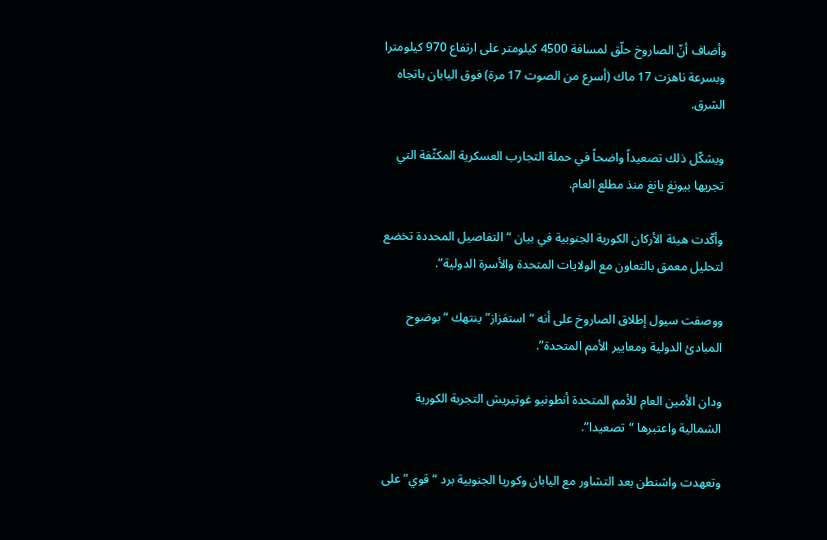وأضاف أنّ الصاروخ حلّق لمسافة 4500 كيلومتر على ارتفاع 970 كيلومترا وبسرعة ناهزت 17 ماك (أسرع من الصوت 17 مرة) فوق اليابان باتجاه الشرق.

ويشكّل ذلك تصعيداً واضحاً في حملة التجارب العسكرية المكثّفة التي تجريها بيونغ يانغ منذ مطلع العام.

وأكّدت هيئة الأركان الكورية الجنوبية في بيان “التفاصيل المحددة تخضع لتحليل معمق بالتعاون مع الولايات المتحدة والأسرة الدولية”.

ووصفت سيول إطلاق الصاروخ على أنه “استفزاز” ينتهك “بوضوح المبادئ الدولية ومعايير الأمم المتحدة”.

ودان الأمين العام للأمم المتحدة أنطونيو غوتيريش التجربة الكورية الشمالية واعتبرها “تصعيدا”.

وتعهدت واشنطن بعد التشاور مع اليابان وكوريا الجنوبية برد “قوي” على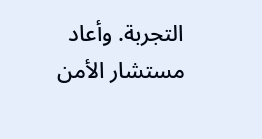التجربة. وأعاد مستشار الأمن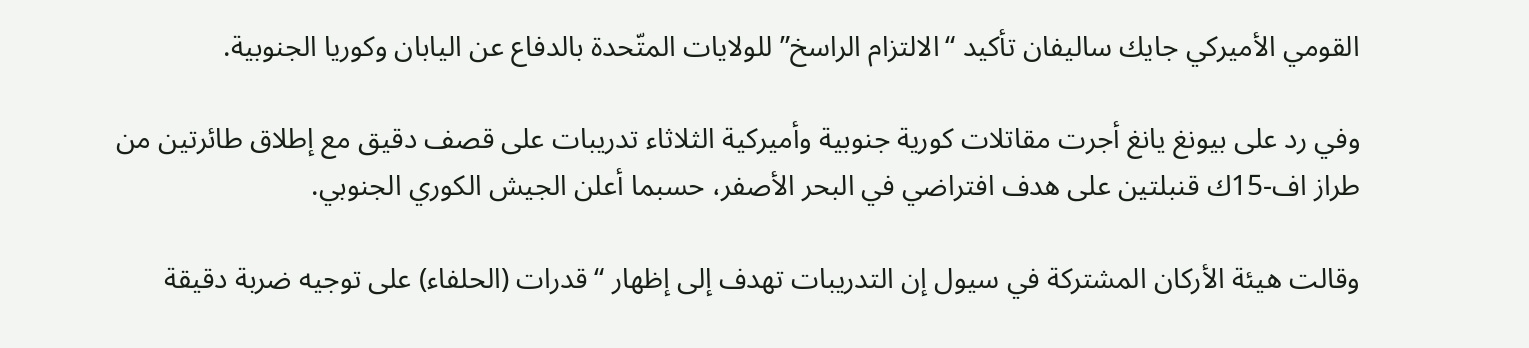القومي الأميركي جايك ساليفان تأكيد “الالتزام الراسخ” للولايات المتّحدة بالدفاع عن اليابان وكوريا الجنوبية.

وفي رد على بيونغ يانغ أجرت مقاتلات كورية جنوبية وأميركية الثلاثاء تدريبات على قصف دقيق مع إطلاق طائرتين من طراز اف-15ك قنبلتين على هدف افتراضي في البحر الأصفر، حسبما أعلن الجيش الكوري الجنوبي.

وقالت هيئة الأركان المشتركة في سيول إن التدريبات تهدف إلى إظهار “قدرات (الحلفاء) على توجيه ضربة دقيقة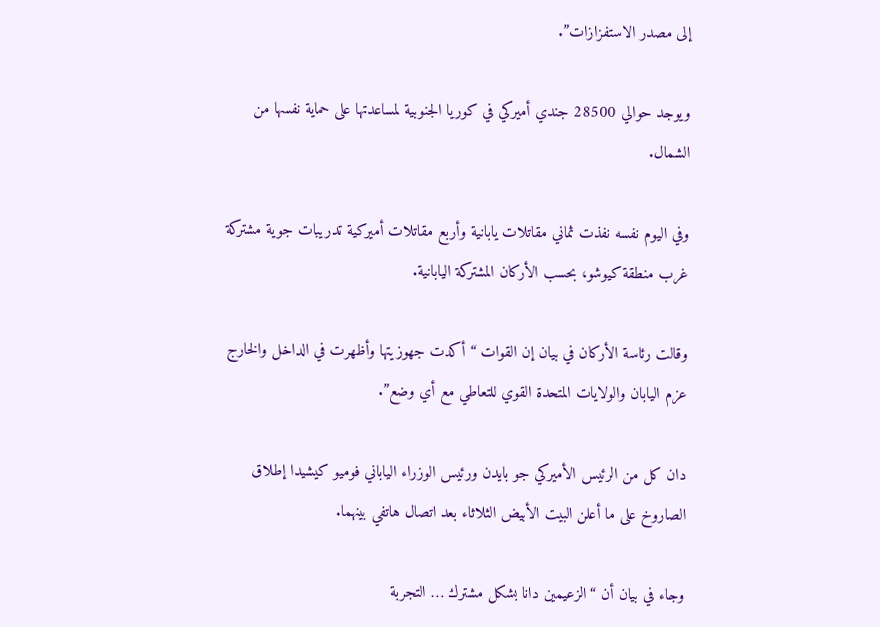إلى مصدر الاستفزازات”.

ويوجد حوالي 28500 جندي أميركي في كوريا الجنوبية لمساعدتها على حماية نفسها من الشمال.

وفي اليوم نفسه نفذت ثماني مقاتلات يابانية وأربع مقاتلات أميركية تدريبات جوية مشتركة غرب منطقة كيوشو، بحسب الأركان المشتركة اليابانية.

وقالت رئاسة الأركان في بيان إن القوات “أكدت جهوزيتها وأظهرت في الداخل والخارج عزم اليابان والولايات المتحدة القوي للتعاطي مع أي وضع”.

دان كل من الرئيس الأميركي جو بايدن ورئيس الوزراء الياباني فوميو كيشيدا إطلاق الصاروخ على ما أعلن البيت الأبيض الثلاثاء بعد اتصال هاتفي بينهما.

وجاء في بيان أن “الزعيمين دانا بشكل مشترك … التجربة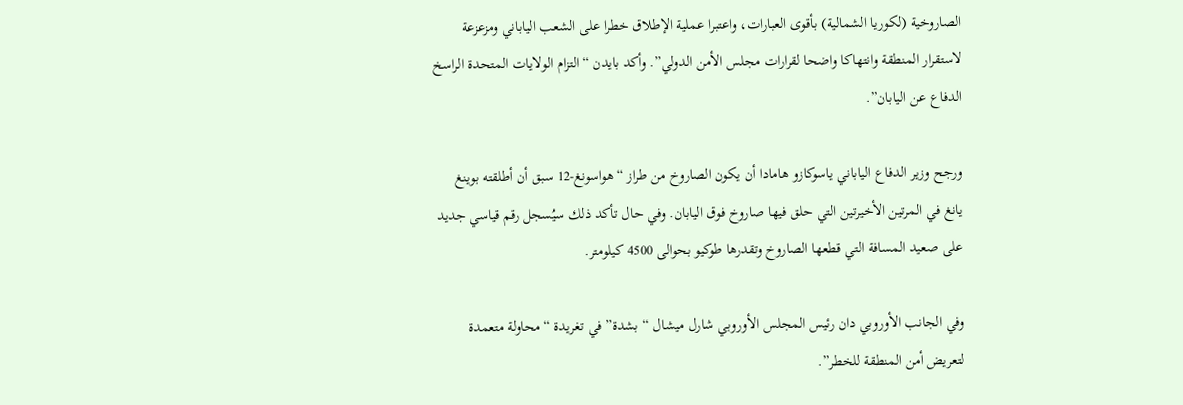الصاروخية (لكوريا الشمالية) بأقوى العبارات، واعتبرا عملية الإطلاق خطرا على الشعب الياباني ومزعزعة لاستقرار المنطقة وانتهاكا واضحا لقرارات مجلس الأمن الدولي”. وأكد بايدن “التزام الولايات المتحدة الراسخ الدفاع عن اليابان”.

ورجح وزير الدفاع الياباني ياسوكازو هامادا أن يكون الصاروخ من طراز “هواسونغ-12 سبق أن أطلقته بوينغ يانغ في المرتين الأخيرتين التي حلق فيها صاروخ فوق اليابان. وفي حال تأكد ذلك سيُسجل رقم قياسي جديد على صعيد المسافة التي قطعها الصاروخ وتقدرها طوكيو بحوالى 4500 كيلومتر.

وفي الجانب الأوروبي دان رئيس المجلس الأوروبي شارل ميشال “بشدة” في تغريدة “محاولة متعمدة لتعريض أمن المنطقة للخطر”.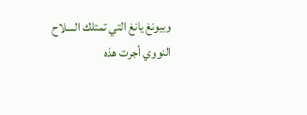وبيونغ يانغ التي تمتلك السلاح النووي أجرت هذه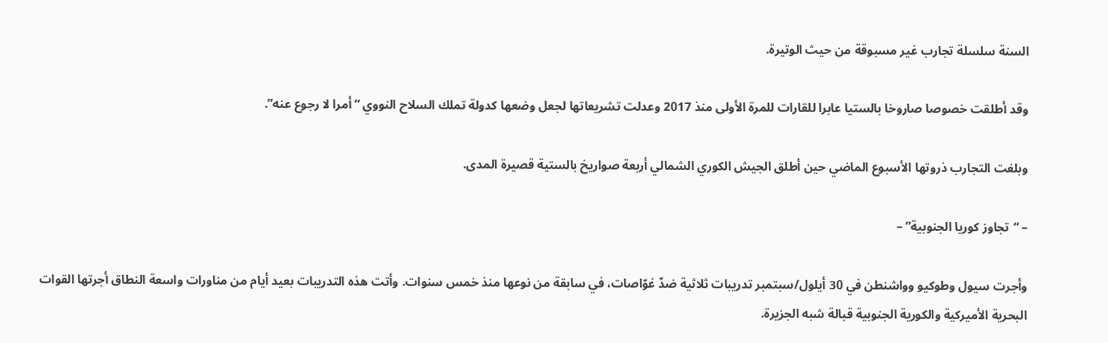السنة سلسلة تجارب غير مسبوقة من حيث الوتيرة.

وقد أطلقت خصوصا صاروخا بالستيا عابرا للقارات للمرة الأولى منذ 2017 وعدلت تشريعاتها لجعل وضعها كدولة تملك السلاح النووي “أمرا لا رجوع عنه”.

وبلغت التجارب ذروتها الأسبوع الماضي حين أطلق الجيش الكوري الشمالي أربعة صواريخ بالستية قصيرة المدى.

– “تجاوز كوريا الجنوبية” –

وأجرت سيول وطوكيو وواشنطن في 30 أيلول/سبتمبر تدريبات ثلاثية ضدّ غوّاصات، في سابقة من نوعها منذ خمس سنوات. وأتت هذه التدريبات بعيد أيام من مناورات واسعة النطاق أجرتها القوات البحرية الأميركية والكورية الجنوبية قبالة شبه الجزيرة.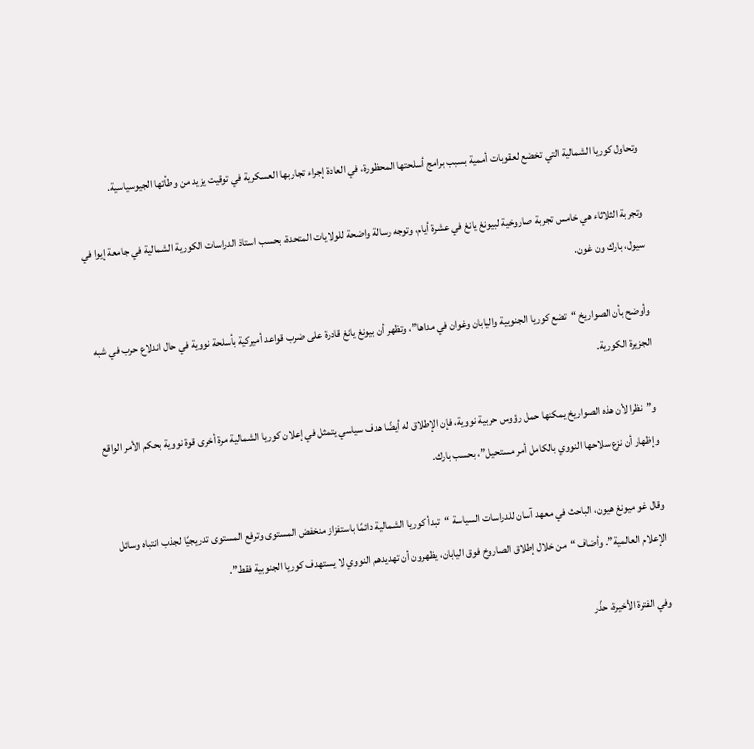وتحاول كوريا الشمالية التي تخضع لعقوبات أممية بسبب برامج أسلحتها المحظورة، في العادة إجراء تجاربها العسكرية في توقيت يزيد من وطأتها الجيوسياسية.

وتجربة الثلاثاء هي خامس تجربة صاروخية لبيونغ يانغ في عشرة أيام، وتوجه رسالة واضحة للولايات المتحدة، بحسب استاذ الدراسات الكورية الشمالية في جامعة إيوا في سيول، بارك ون غون.

وأوضح بأن الصواريخ “تضع كوريا الجنوبية واليابان وغوان في مداها”، وتظهر أن بيونغ يانغ قادرة على ضرب قواعد أميركية بأسلحة نووية في حال اندلاع حرب في شبه الجزيرة الكورية.

و”نظرا لأن هذه الصواريخ يمكنها حمل رؤوس حربية نووية، فإن الإطلاق له أيضًا هدف سياسي يتمثل في إعلان كوريا الشمالية مرة أخرى قوة نووية بحكم الأمر الواقع وإظهار أن نزع سلاحها النووي بالكامل أمر مستحيل”، بحسب بارك.

وقال غو ميونغ هيون، الباحث في معهد آسان للدراسات السياسة “تبدأ كوريا الشمالية دائمًا باستفزاز منخفض المستوى وترفع المستوى تدريجيًا لجذب انتباه وسائل الإعلام العالمية”. وأضاف “من خلال إطلاق الصاروخ فوق اليابان، يظهرون أن تهديدهم النووي لا يستهدف كوريا الجنوبية فقط”.

وفي الفترة الأخيرة، حذّر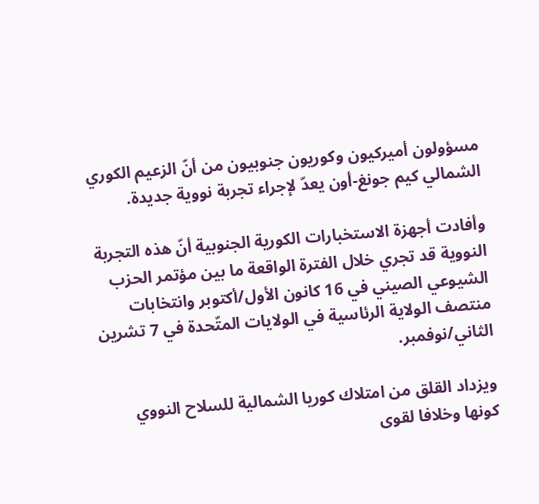مسؤولون أميركيون وكوريون جنوبيون من أنّ الزعيم الكوري الشمالي كيم جونغ-أون يعدّ لإجراء تجربة نووية جديدة.

وأفادت أجهزة الاستخبارات الكورية الجنوبية أنّ هذه التجربة النووية قد تجري خلال الفترة الواقعة ما بين مؤتمر الحزب الشيوعي الصيني في 16 كانون الأول/أكتوبر وانتخابات منتصف الولاية الرئاسية في الولايات المتّحدة في 7 تشرين الثاني/نوفمبر.

ويزداد القلق من امتلاك كوريا الشمالية للسلاح النووي كونها وخلافا لقوى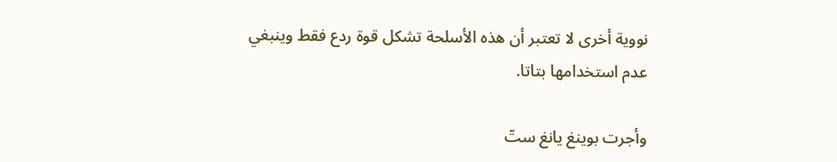نووية أخرى لا تعتبر أن هذه الأسلحة تشكل قوة ردع فقط وينبغي عدم استخدامها بتاتا.

وأجرت بوينغ يانغ ستّ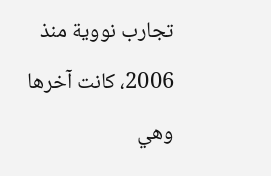تجارب نووية منذ 2006، كانت آخرها وهي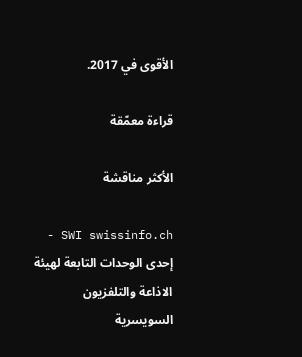الأقوى في 2017.

قراءة معمّقة

الأكثر مناقشة

SWI swissinfo.ch - إحدى الوحدات التابعة لهيئة الاذاعة والتلفزيون السويسرية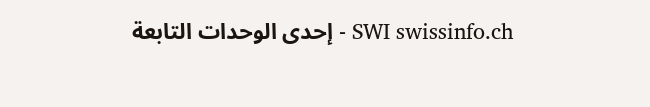SWI swissinfo.ch - إحدى الوحدات التابعة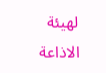لهيئة الاذاعة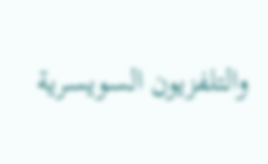والتلفزيون السويسرية